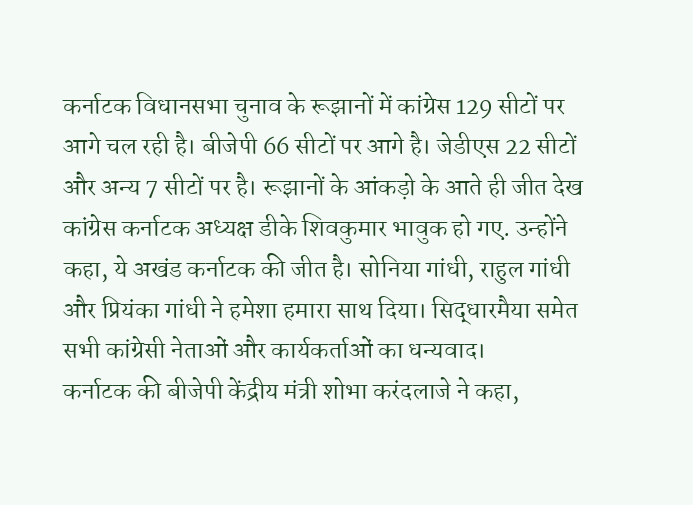कर्नाटक विधानसभा चुनाव के रूझानों में कांग्रेस 129 सीटों पर आगे चल रही है। बीजेपी 66 सीटों पर आगे है। जेडीएस 22 सीटों और अन्य 7 सीटों पर है। रूझानों के आंकड़ो के आते ही जीत देख कांग्रेस कर्नाटक अध्यक्ष डीके शिवकुमार भावुक हो गए. उन्होंने कहा, ये अखंड कर्नाटक की जीत है। सोनिया गांधी, राहुल गांधी और प्रियंका गांधी ने हमेशा हमारा साथ दिया। सिद्धारमैया समेत सभी कांग्रेसी नेताओं और कार्यकर्ताओं का धन्यवाद।
कर्नाटक की बीजेपी केंद्रीय मंत्री शोभा करंदलाजे ने कहा,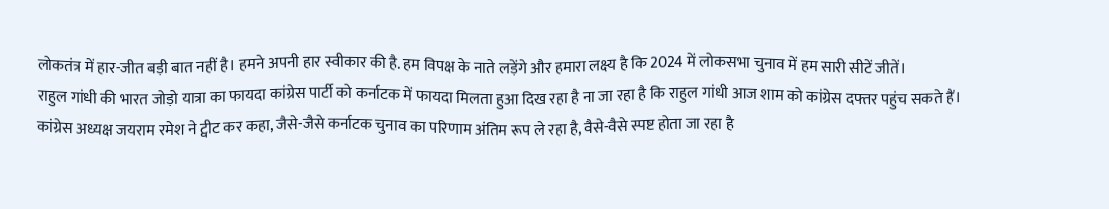लोकतंत्र में हार-जीत बड़ी बात नहीं है। हमने अपनी हार स्वीकार की है. हम विपक्ष के नाते लड़ेंगे और हमारा लक्ष्य है कि 2024 में लोकसभा चुनाव में हम सारी सीटें जीतें।
राहुल गांधी की भारत जोड़ो यात्रा का फायदा कांग्रेस पार्टी को कर्नाटक में फायदा मिलता हुआ दिख रहा है ना जा रहा है कि राहुल गांधी आज शाम को कांग्रेस दफ्तर पहुंच सकते हैं। कांग्रेस अध्यक्ष जयराम रमेश ने ट्वीट कर कहा, जैसे-जैसे कर्नाटक चुनाव का परिणाम अंतिम रूप ले रहा है, वैसे-वैसे स्पष्ट होता जा रहा है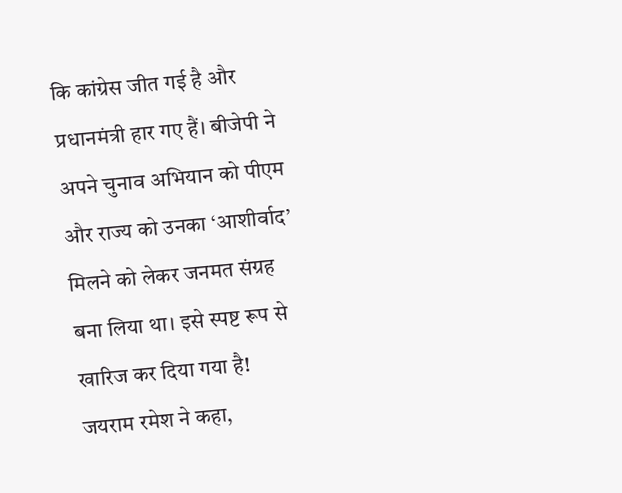कि कांग्रेस जीत गई है और प्रधानमंत्री हार गए हैं। बीजेपी ने अपने चुनाव अभियान को पीएम और राज्य को उनका ‘आशीर्वाद’ मिलने को लेकर जनमत संग्रह बना लिया था। इसे स्पष्ट रूप से खारिज कर दिया गया है!
जयराम रमेश ने कहा,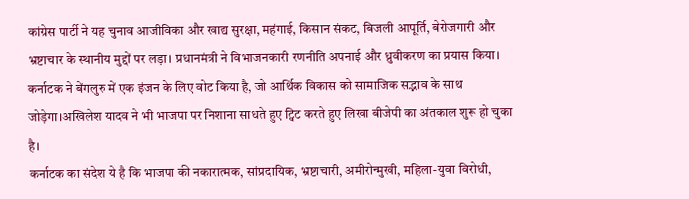कांग्रेस पार्टी ने यह चुनाव आजीविका और खाद्य सुरक्षा, महंगाई, किसान संकट, बिजली आपूर्ति, बेरोजगारी और भ्रष्टाचार के स्थानीय मुद्दों पर लड़ा। प्रधानमंत्री ने विभाजनकारी रणनीति अपनाई और ध्रुवीकरण का प्रयास किया। कर्नाटक ने बेंगलुरु में एक इंजन के लिए वोट किया है, जो आर्थिक विकास को सामाजिक सद्भाव के साथ जोड़ेगा।अखिलेश यादव ने भी भाजपा पर निशाना साधते हुए ट्विट करते हुए लिखा बीजेपी का अंतकाल शुरू हो चुका है।
कर्नाटक का संदेश ये है कि भाजपा की नकारात्मक, सांप्रदायिक, भ्रष्टाचारी, अमीरोन्मुखी, महिला-युवा विरोधी,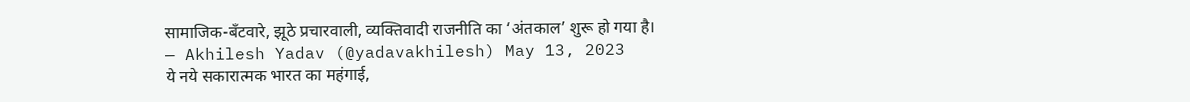सामाजिक-बँटवारे, झूठे प्रचारवाली, व्यक्तिवादी राजनीति का ‘अंतकाल’ शुरू हो गया है।
— Akhilesh Yadav (@yadavakhilesh) May 13, 2023
ये नये सकारात्मक भारत का महंगाई,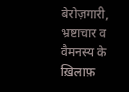बेरोज़गारी, भ्रष्टाचार व वैमनस्य के ख़िलाफ़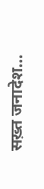सख़्त जनादेश…